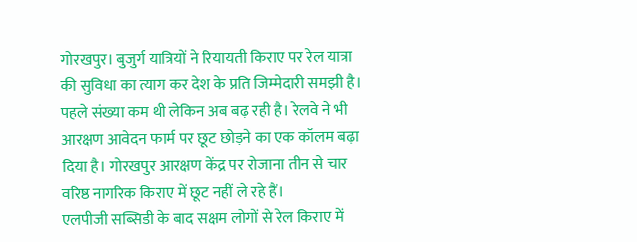गोरखपुर। बुजुर्ग यात्रियों ने रियायती किराए पर रेल यात्रा की सुविधा का त्याग कर देश के प्रति जिम्मेदारी समझी है। पहले संख्या कम थी लेकिन अब बढ़ रही है। रेलवे ने भी आरक्षण आवेदन फार्म पर छूट छोड़ने का एक कॉलम बढ़ा दिया है। गोरखपुर आरक्षण केंद्र पर रोजाना तीन से चार वरिष्ठ नागरिक किराए में छूट नहीं ले रहे हैं।
एलपीजी सब्सिडी के बाद सक्षम लोगों से रेल किराए में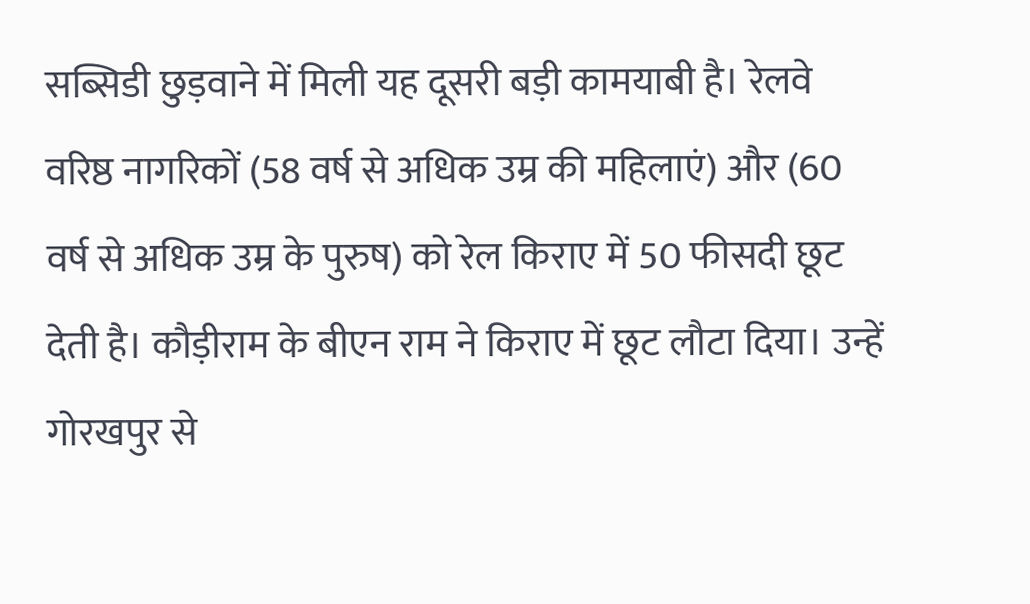सब्सिडी छुड़वाने में मिली यह दूसरी बड़ी कामयाबी है। रेलवे वरिष्ठ नागरिकों (58 वर्ष से अधिक उम्र की महिलाएं) और (60 वर्ष से अधिक उम्र के पुरुष) को रेल किराए में 50 फीसदी छूट देती है। कौड़ीराम के बीएन राम ने किराए में छूट लौटा दिया। उन्हें गोरखपुर से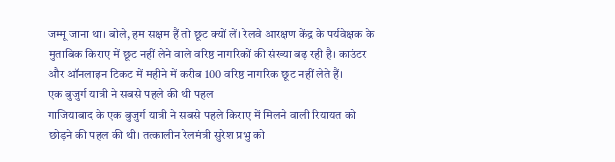जम्मू जाना था। बोले, हम सक्षम हैं तो छूट क्यों लें। रेलवे आरक्षण केंद्र के पर्यवेक्षक के मुताबिक किराए में छूट नहीं लेने वाले वरिष्ठ नागरिकों की संख्या बढ़ रही है। काउंटर और ऑनलाइन टिकट में महीने में करीब 100 वरिष्ठ नागरिक छूट नहीं लेते हैं।
एक बुजुर्ग यात्री ने सबसे पहले की थी पहल
गाजियाबाद के एक बुजुर्ग यात्री ने सबसे पहले किराए में मिलने वाली रियायत को छोड़ने की पहल की थी। तत्कालीन रेलमंत्री सुरेश प्रभु को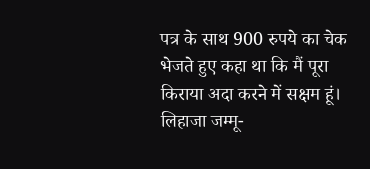पत्र के साथ 900 रुपये का चेक भेजते हुए कहा था कि मैं पूरा किराया अदा करने में सक्षम हूं। लिहाजा जम्मू-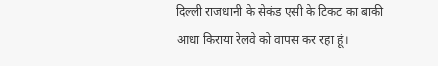दिल्ली राजधानी के सेकंड एसी के टिकट का बाकी आधा किराया रेलवे को वापस कर रहा हूं।